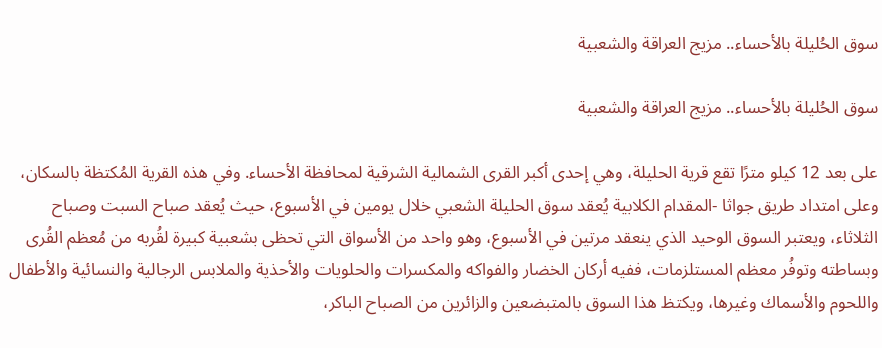سوق الحُليلة بالأحساء.. مزيج العراقة والشعبية

سوق الحُليلة بالأحساء.. مزيج العراقة والشعبية

على بعد 12 كيلو مترًا تقع قرية الحليلة، وهي إحدى أكبر القرى الشمالية الشرقية لمحافظة الأحساء. وفي هذه القرية المُكتظة بالسكان، وعلى امتداد طريق جواثا -المقدام الكلابية يُعقد سوق الحليلة الشعبي خلال يومين في الأسبوع، حيث يُعقد صباح السبت وصباح الثلاثاء، ويعتبر السوق الوحيد الذي ينعقد مرتين في الأسبوع، وهو واحد من الأسواق التي تحظى بشعبية كبيرة لقُربه من مُعظم القُرى وبساطته وتوفُر معظم المستلزمات، ففيه أركان الخضار والفواكه والمكسرات والحلويات والأحذية والملابس الرجالية والنسائية والأطفال واللحوم والأسماك وغيرها، ويكتظ هذا السوق بالمتبضعين والزائرين من الصباح الباكر،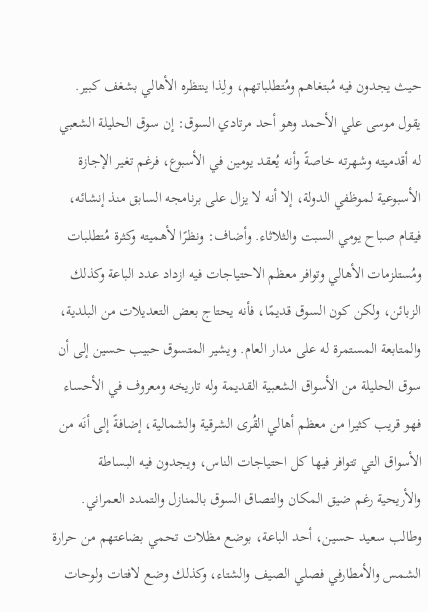حيث يجدون فيه مُبتغاهم ومُتطلباتهم، ولِذا ينتظره الأهالي بشغف كبير. يقول موسى علي الأحمد وهو أحد مرتادي السوق: إن سوق الحليلة الشعبي له أقدميته وشهرته خاصةً وأنه يُعقد يومين في الأسبوع، فرغم تغير الإجازة الأسبوعية لموظفي الدولة، إلا أنه لا يزال على برنامجه السابق منذ إنشائه، فيقام صباح يومي السبت والثلاثاء. وأضاف: ونظرًا لأهميته وكثرة مُتطلبات ومُستلزمات الأهالي وتوافر معظم الاحتياجات فيه ازداد عدد الباعة وكذلك الزبائن، ولكن كون السوق قديمًا، فأنه يحتاج بعض التعديلات من البلدية، والمتابعة المستمرة له على مدار العام. ويشير المتسوق حبيب حسين إلى أن سوق الحليلة من الأسواق الشعبية القديمة وله تاريخه ومعروف في الأحساء فهو قريب كثيرا من معظم أهالي القُرى الشرقية والشمالية، إضافةً إلى أنَه من الأسواق التي تتوافر فيها كل احتياجات الناس، ويجدون فيه البساطة والأريحية رغم ضيق المكان والتصاق السوق بالمنازل والتمدد العمراني. وطالب سعيد حسين، أحد الباعة، بوضع مظلات تحمي بضاعتهم من حرارة الشمس والأمطارفي فصلي الصيف والشتاء، وكذلك وضع لافتات ولوحات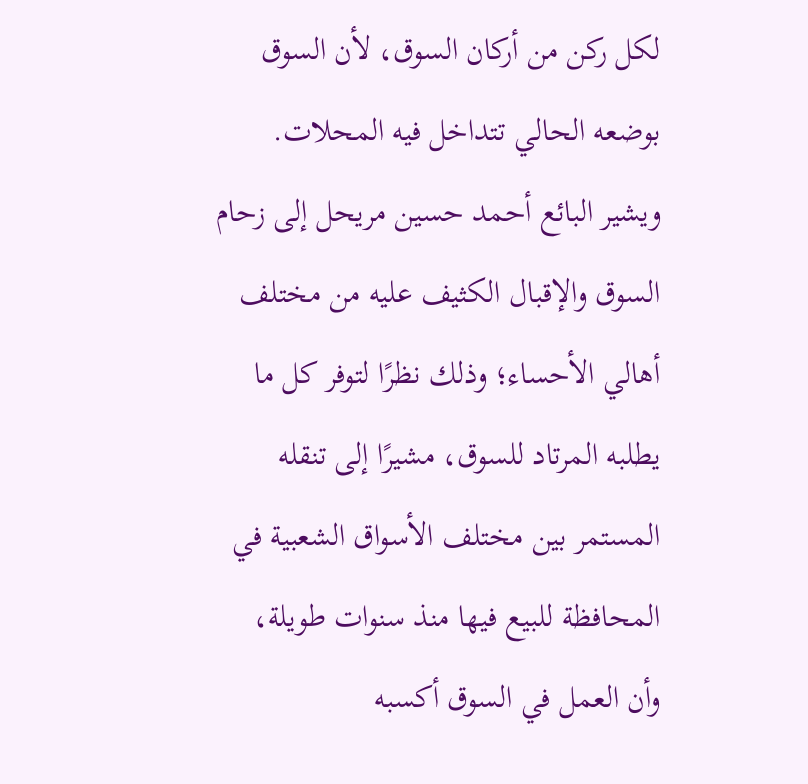لكل ركن من أركان السوق، لأن السوق بوضعه الحالي تتداخل فيه المحلات. ويشير البائع أحمد حسين مريحل إلى زحام السوق والإقبال الكثيف عليه من مختلف أهالي الأحساء؛ وذلك نظرًا لتوفر كل ما يطلبه المرتاد للسوق، مشيرًا إلى تنقله المستمر بين مختلف الأسواق الشعبية في المحافظة للبيع فيها منذ سنوات طويلة، وأن العمل في السوق أكسبه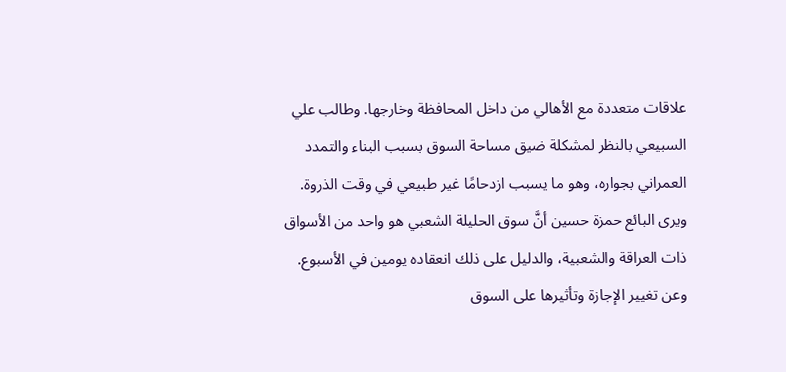علاقات متعددة مع الأهالي من داخل المحافظة وخارجها. وطالب علي السبيعي بالنظر لمشكلة ضيق مساحة السوق بسبب البناء والتمدد العمراني بجواره، وهو ما يسبب ازدحامًا غير طبيعي في وقت الذروة. ويرى البائع حمزة حسين أنَّ سوق الحليلة الشعبي هو واحد من الأسواق ذات العراقة والشعبية، والدليل على ذلك انعقاده يومين في الأسبوع. وعن تغيير الإجازة وتأثيرها على السوق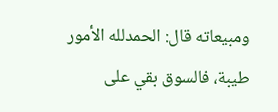ومبيعاته قال: الحمدلله الأمور طيبة، فالسوق بقي على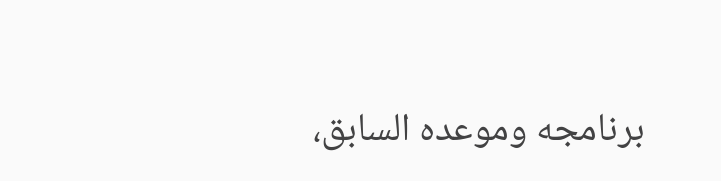برنامجه وموعده السابق،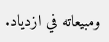ومبيعاته في ازدياد.